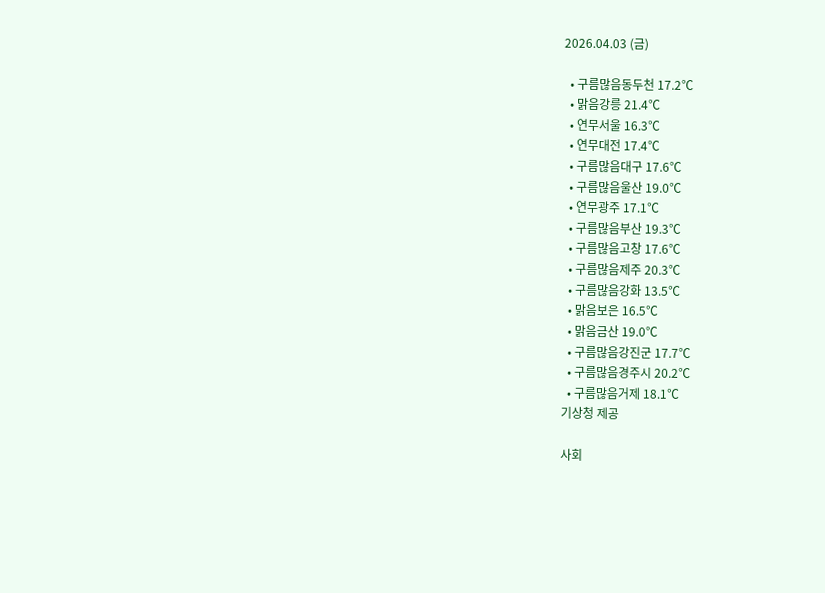2026.04.03 (금)

  • 구름많음동두천 17.2℃
  • 맑음강릉 21.4℃
  • 연무서울 16.3℃
  • 연무대전 17.4℃
  • 구름많음대구 17.6℃
  • 구름많음울산 19.0℃
  • 연무광주 17.1℃
  • 구름많음부산 19.3℃
  • 구름많음고창 17.6℃
  • 구름많음제주 20.3℃
  • 구름많음강화 13.5℃
  • 맑음보은 16.5℃
  • 맑음금산 19.0℃
  • 구름많음강진군 17.7℃
  • 구름많음경주시 20.2℃
  • 구름많음거제 18.1℃
기상청 제공

사회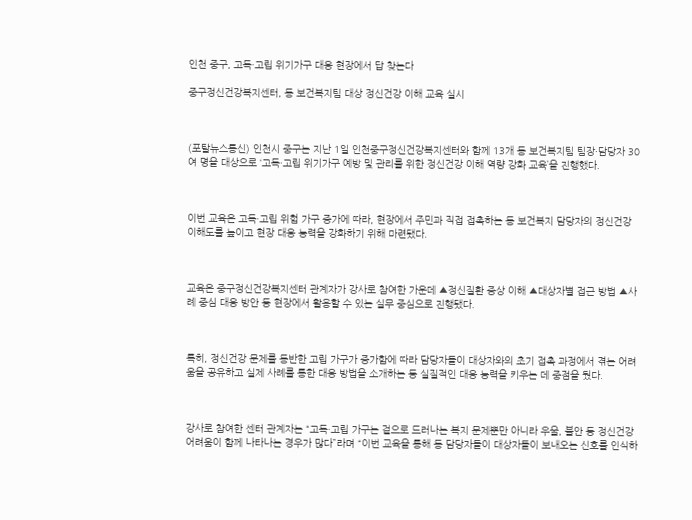인천 중구, 고독·고립 위기가구 대응 현장에서 답 찾는다

중구정신건강복지센터, 동 보건복지팀 대상 정신건강 이해 교육 실시



(포탈뉴스통신) 인천시 중구는 지난 1일 인천중구정신건강복지센터와 함께 13개 동 보건복지팀 팀장·담당자 30여 명을 대상으로 ‘고독·고립 위기가구 예방 및 관리를 위한 정신건강 이해 역량 강화 교육’을 진행했다.



이번 교육은 고독·고립 위험 가구 증가에 따라, 현장에서 주민과 직접 접촉하는 동 보건복지 담당자의 정신건강 이해도를 높이고 현장 대응 능력을 강화하기 위해 마련됐다.



교육은 중구정신건강복지센터 관계자가 강사로 참여한 가운데 ▲정신질환 증상 이해 ▲대상자별 접근 방법 ▲사례 중심 대응 방안 등 현장에서 활용할 수 있는 실무 중심으로 진행됐다.



특히, 정신건강 문제를 동반한 고립 가구가 증가함에 따라 담당자들이 대상자와의 초기 접촉 과정에서 겪는 어려움을 공유하고 실제 사례를 통한 대응 방법을 소개하는 등 실질적인 대응 능력을 키우는 데 중점을 뒀다.



강사로 참여한 센터 관계자는 “고독·고립 가구는 겉으로 드러나는 복지 문제뿐만 아니라 우울, 불안 등 정신건강 어려움이 함께 나타나는 경우가 많다”라며 “이번 교육을 통해 동 담당자들이 대상자들이 보내오는 신호를 인식하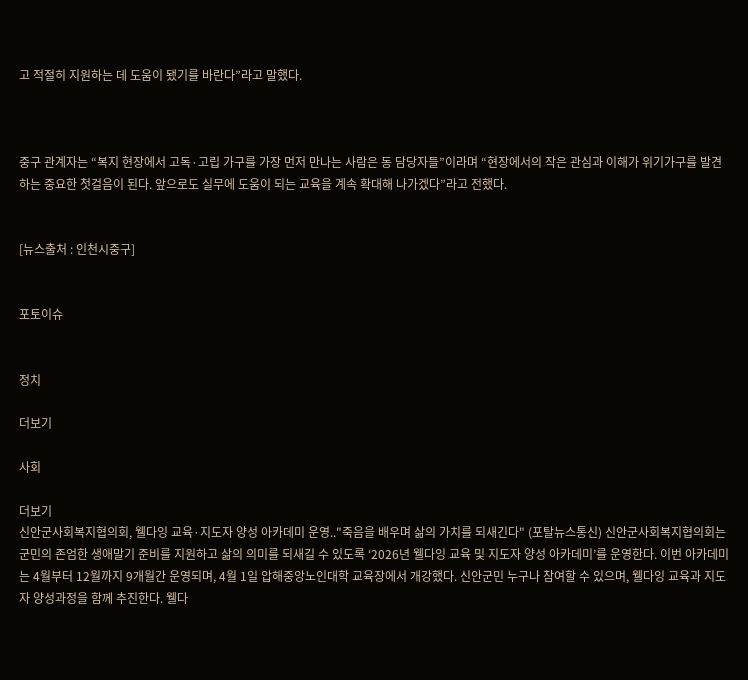고 적절히 지원하는 데 도움이 됐기를 바란다”라고 말했다.



중구 관계자는 “복지 현장에서 고독·고립 가구를 가장 먼저 만나는 사람은 동 담당자들”이라며 “현장에서의 작은 관심과 이해가 위기가구를 발견하는 중요한 첫걸음이 된다. 앞으로도 실무에 도움이 되는 교육을 계속 확대해 나가겠다”라고 전했다.


[뉴스출처 : 인천시중구]


포토이슈


정치

더보기

사회

더보기
신안군사회복지협의회, 웰다잉 교육·지도자 양성 아카데미 운영.."죽음을 배우며 삶의 가치를 되새긴다" (포탈뉴스통신) 신안군사회복지협의회는 군민의 존엄한 생애말기 준비를 지원하고 삶의 의미를 되새길 수 있도록 ‘2026년 웰다잉 교육 및 지도자 양성 아카데미’를 운영한다. 이번 아카데미는 4월부터 12월까지 9개월간 운영되며, 4월 1일 압해중앙노인대학 교육장에서 개강했다. 신안군민 누구나 참여할 수 있으며, 웰다잉 교육과 지도자 양성과정을 함께 추진한다. 웰다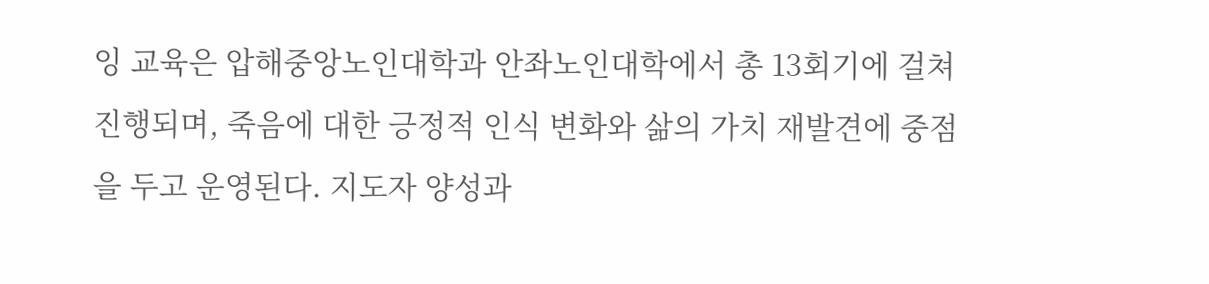잉 교육은 압해중앙노인대학과 안좌노인대학에서 총 13회기에 걸쳐 진행되며, 죽음에 대한 긍정적 인식 변화와 삶의 가치 재발견에 중점을 두고 운영된다. 지도자 양성과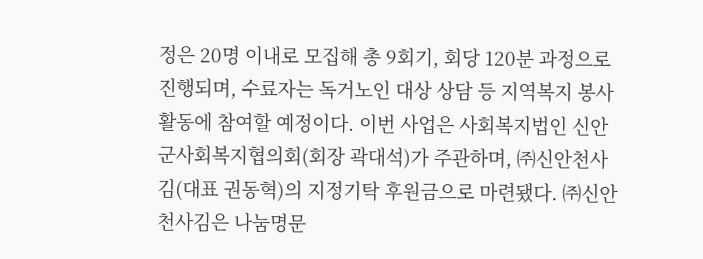정은 20명 이내로 모집해 총 9회기, 회당 120분 과정으로 진행되며, 수료자는 독거노인 대상 상담 등 지역복지 봉사활동에 참여할 예정이다. 이번 사업은 사회복지법인 신안군사회복지협의회(회장 곽대석)가 주관하며, ㈜신안천사김(대표 권동혁)의 지정기탁 후원금으로 마련됐다. ㈜신안천사김은 나눔명문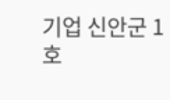기업 신안군 1호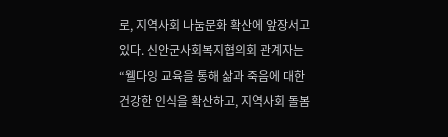로, 지역사회 나눔문화 확산에 앞장서고 있다. 신안군사회복지협의회 관계자는 “웰다잉 교육을 통해 삶과 죽음에 대한 건강한 인식을 확산하고, 지역사회 돌봄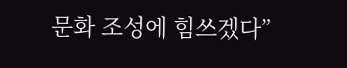문화 조성에 힘쓰겠다”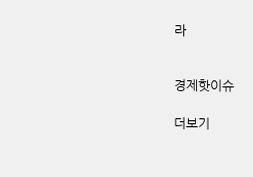라


경제핫이슈

더보기